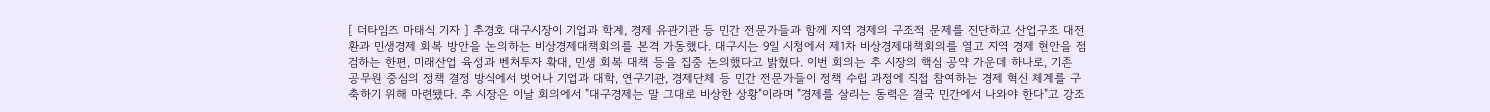[ 더타임즈 마태식 기자 ] 추경호 대구시장이 기업과 학계, 경제 유관기관 등 민간 전문가들과 함께 지역 경제의 구조적 문제를 진단하고 산업구조 대전환과 민생경제 회복 방안을 논의하는 비상경제대책회의를 본격 가동했다. 대구시는 9일 시청에서 제1차 비상경제대책회의를 열고 지역 경제 현안을 점검하는 한편, 미래산업 육성과 벤처투자 확대, 민생 회복 대책 등을 집중 논의했다고 밝혔다. 이번 회의는 추 시장의 핵심 공약 가운데 하나로, 기존 공무원 중심의 정책 결정 방식에서 벗어나 기업과 대학, 연구기관, 경제단체 등 민간 전문가들이 정책 수립 과정에 직접 참여하는 경제 혁신 체계를 구축하기 위해 마련됐다. 추 시장은 이날 회의에서 "대구경제는 말 그대로 비상한 상황"이라며 "경제를 살리는 동력은 결국 민간에서 나와야 한다"고 강조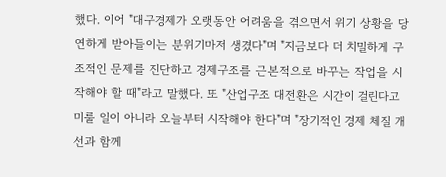했다. 이어 "대구경제가 오랫동안 어려움을 겪으면서 위기 상황을 당연하게 받아들이는 분위기마저 생겼다"며 "지금보다 더 치밀하게 구조적인 문제를 진단하고 경제구조를 근본적으로 바꾸는 작업을 시작해야 할 때"라고 말했다. 또 "산업구조 대전환은 시간이 걸린다고 미룰 일이 아니라 오늘부터 시작해야 한다"며 "장기적인 경제 체질 개선과 함께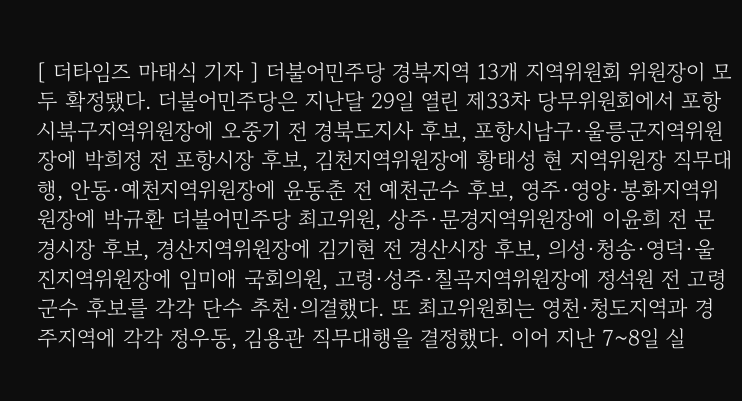[ 더타임즈 마태식 기자 ] 더불어민주당 경북지역 13개 지역위원회 위원장이 모두 확정됐다. 더불어민주당은 지난달 29일 열린 제33차 당무위원회에서 포항시북구지역위원장에 오중기 전 경북도지사 후보, 포항시남구·울릉군지역위원장에 박희정 전 포항시장 후보, 김천지역위원장에 황태성 현 지역위원장 직무대행, 안동·예천지역위원장에 윤동춘 전 예천군수 후보, 영주·영양·봉화지역위원장에 박규환 더불어민주당 최고위원, 상주·문경지역위원장에 이윤희 전 문경시장 후보, 경산지역위원장에 김기현 전 경산시장 후보, 의성·청송·영덕·울진지역위원장에 임미애 국회의원, 고령·성주·칠곡지역위원장에 정석원 전 고령군수 후보를 각각 단수 추천·의결했다. 또 최고위원회는 영천·청도지역과 경주지역에 각각 정우동, 김용관 직무대행을 결정했다. 이어 지난 7~8일 실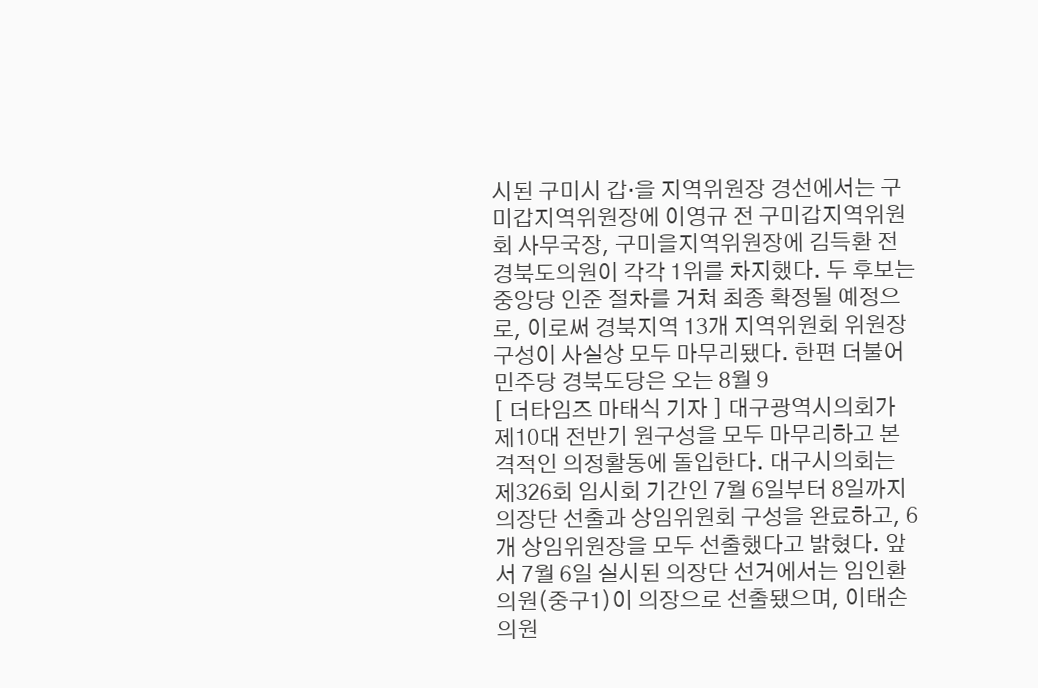시된 구미시 갑·을 지역위원장 경선에서는 구미갑지역위원장에 이영규 전 구미갑지역위원회 사무국장, 구미을지역위원장에 김득환 전 경북도의원이 각각 1위를 차지했다. 두 후보는 중앙당 인준 절차를 거쳐 최종 확정될 예정으로, 이로써 경북지역 13개 지역위원회 위원장 구성이 사실상 모두 마무리됐다. 한편 더불어민주당 경북도당은 오는 8월 9
[ 더타임즈 마태식 기자 ] 대구광역시의회가 제10대 전반기 원구성을 모두 마무리하고 본격적인 의정활동에 돌입한다. 대구시의회는 제326회 임시회 기간인 7월 6일부터 8일까지 의장단 선출과 상임위원회 구성을 완료하고, 6개 상임위원장을 모두 선출했다고 밝혔다. 앞서 7월 6일 실시된 의장단 선거에서는 임인환 의원(중구1)이 의장으로 선출됐으며, 이태손 의원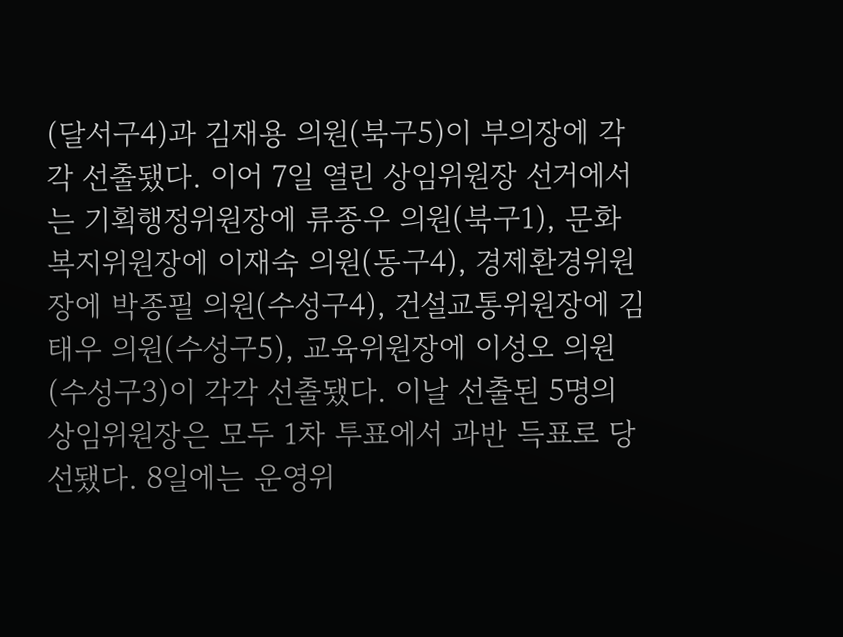(달서구4)과 김재용 의원(북구5)이 부의장에 각각 선출됐다. 이어 7일 열린 상임위원장 선거에서는 기획행정위원장에 류종우 의원(북구1), 문화복지위원장에 이재숙 의원(동구4), 경제환경위원장에 박종필 의원(수성구4), 건설교통위원장에 김태우 의원(수성구5), 교육위원장에 이성오 의원(수성구3)이 각각 선출됐다. 이날 선출된 5명의 상임위원장은 모두 1차 투표에서 과반 득표로 당선됐다. 8일에는 운영위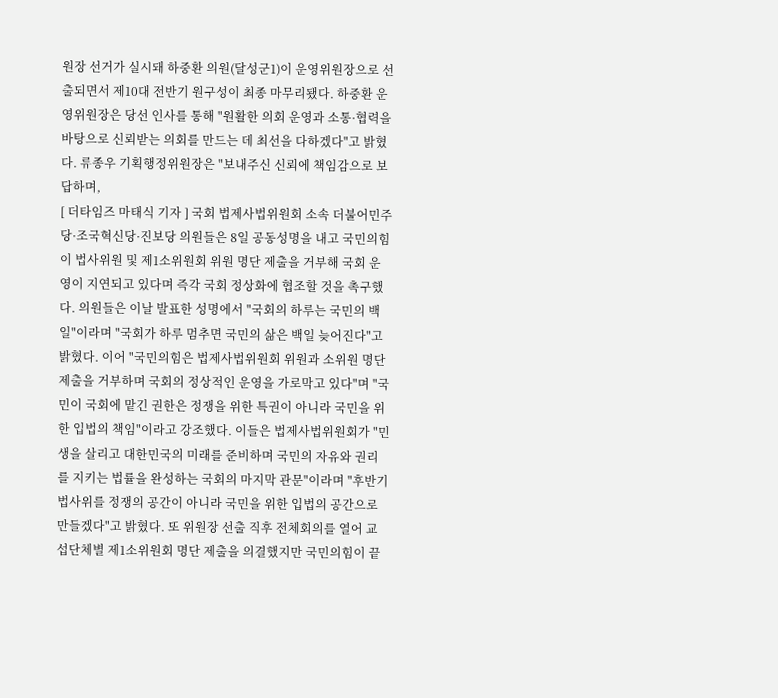원장 선거가 실시돼 하중환 의원(달성군1)이 운영위원장으로 선출되면서 제10대 전반기 원구성이 최종 마무리됐다. 하중환 운영위원장은 당선 인사를 통해 "원활한 의회 운영과 소통·협력을 바탕으로 신뢰받는 의회를 만드는 데 최선을 다하겠다"고 밝혔다. 류종우 기획행정위원장은 "보내주신 신뢰에 책임감으로 보답하며,
[ 더타임즈 마태식 기자 ] 국회 법제사법위원회 소속 더불어민주당·조국혁신당·진보당 의원들은 8일 공동성명을 내고 국민의힘이 법사위원 및 제1소위원회 위원 명단 제출을 거부해 국회 운영이 지연되고 있다며 즉각 국회 정상화에 협조할 것을 촉구했다. 의원들은 이날 발표한 성명에서 "국회의 하루는 국민의 백일"이라며 "국회가 하루 멈추면 국민의 삶은 백일 늦어진다"고 밝혔다. 이어 "국민의힘은 법제사법위원회 위원과 소위원 명단 제출을 거부하며 국회의 정상적인 운영을 가로막고 있다"며 "국민이 국회에 맡긴 권한은 정쟁을 위한 특권이 아니라 국민을 위한 입법의 책임"이라고 강조했다. 이들은 법제사법위원회가 "민생을 살리고 대한민국의 미래를 준비하며 국민의 자유와 권리를 지키는 법률을 완성하는 국회의 마지막 관문"이라며 "후반기 법사위를 정쟁의 공간이 아니라 국민을 위한 입법의 공간으로 만들겠다"고 밝혔다. 또 위원장 선출 직후 전체회의를 열어 교섭단체별 제1소위원회 명단 제출을 의결했지만 국민의힘이 끝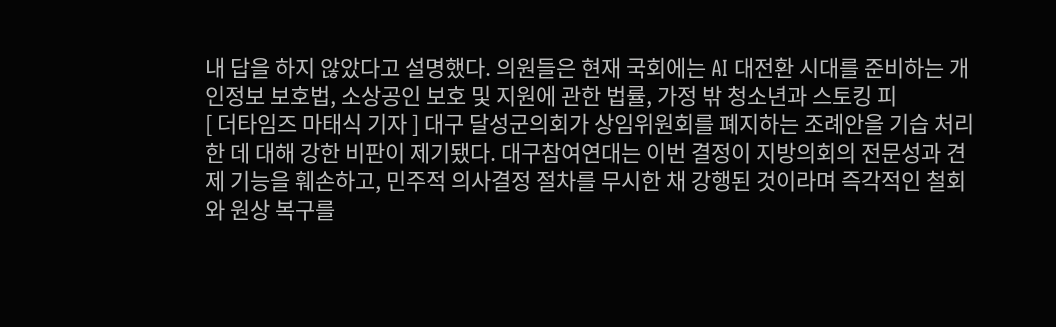내 답을 하지 않았다고 설명했다. 의원들은 현재 국회에는 AI 대전환 시대를 준비하는 개인정보 보호법, 소상공인 보호 및 지원에 관한 법률, 가정 밖 청소년과 스토킹 피
[ 더타임즈 마태식 기자 ] 대구 달성군의회가 상임위원회를 폐지하는 조례안을 기습 처리한 데 대해 강한 비판이 제기됐다. 대구참여연대는 이번 결정이 지방의회의 전문성과 견제 기능을 훼손하고, 민주적 의사결정 절차를 무시한 채 강행된 것이라며 즉각적인 철회와 원상 복구를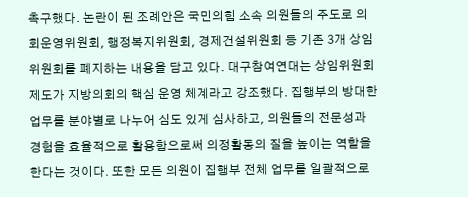촉구했다. 논란이 된 조례안은 국민의힘 소속 의원들의 주도로 의회운영위원회, 행정복지위원회, 경제건설위원회 등 기존 3개 상임위원회를 폐지하는 내용을 담고 있다. 대구참여연대는 상임위원회 제도가 지방의회의 핵심 운영 체계라고 강조했다. 집행부의 방대한 업무를 분야별로 나누어 심도 있게 심사하고, 의원들의 전문성과 경험을 효율적으로 활용함으로써 의정활동의 질을 높이는 역할을 한다는 것이다. 또한 모든 의원이 집행부 전체 업무를 일괄적으로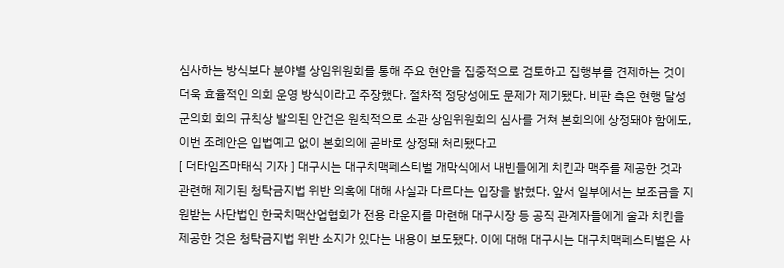심사하는 방식보다 분야별 상임위원회를 통해 주요 현안을 집중적으로 검토하고 집행부를 견제하는 것이 더욱 효율적인 의회 운영 방식이라고 주장했다. 절차적 정당성에도 문제가 제기됐다. 비판 측은 현행 달성군의회 회의 규칙상 발의된 안건은 원칙적으로 소관 상임위원회의 심사를 거쳐 본회의에 상정돼야 함에도, 이번 조례안은 입법예고 없이 본회의에 곧바로 상정돼 처리됐다고
[ 더타임즈마태식 기자 ] 대구시는 대구치맥페스티벌 개막식에서 내빈들에게 치킨과 맥주를 제공한 것과 관련해 제기된 청탁금지법 위반 의혹에 대해 사실과 다르다는 입장을 밝혔다. 앞서 일부에서는 보조금을 지원받는 사단법인 한국치맥산업협회가 전용 라운지를 마련해 대구시장 등 공직 관계자들에게 술과 치킨을 제공한 것은 청탁금지법 위반 소지가 있다는 내용이 보도됐다. 이에 대해 대구시는 대구치맥페스티벌은 사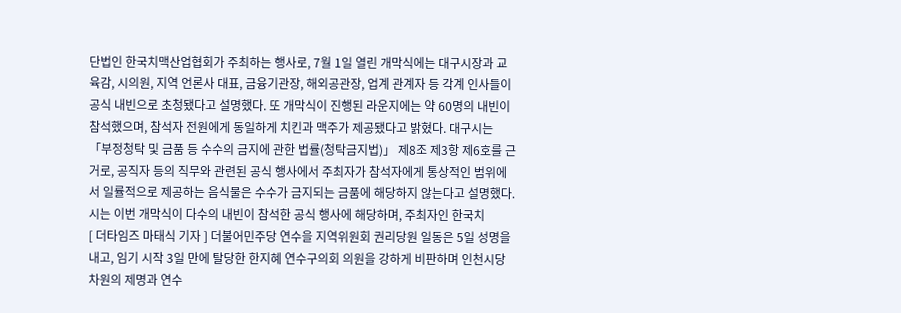단법인 한국치맥산업협회가 주최하는 행사로, 7월 1일 열린 개막식에는 대구시장과 교육감, 시의원, 지역 언론사 대표, 금융기관장, 해외공관장, 업계 관계자 등 각계 인사들이 공식 내빈으로 초청됐다고 설명했다. 또 개막식이 진행된 라운지에는 약 60명의 내빈이 참석했으며, 참석자 전원에게 동일하게 치킨과 맥주가 제공됐다고 밝혔다. 대구시는 「부정청탁 및 금품 등 수수의 금지에 관한 법률(청탁금지법)」 제8조 제3항 제6호를 근거로, 공직자 등의 직무와 관련된 공식 행사에서 주최자가 참석자에게 통상적인 범위에서 일률적으로 제공하는 음식물은 수수가 금지되는 금품에 해당하지 않는다고 설명했다. 시는 이번 개막식이 다수의 내빈이 참석한 공식 행사에 해당하며, 주최자인 한국치
[ 더타임즈 마태식 기자 ] 더불어민주당 연수을 지역위원회 권리당원 일동은 5일 성명을 내고, 임기 시작 3일 만에 탈당한 한지혜 연수구의회 의원을 강하게 비판하며 인천시당 차원의 제명과 연수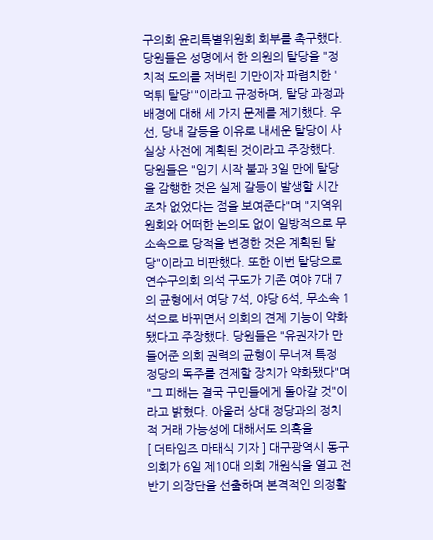구의회 윤리특별위원회 회부를 촉구했다. 당원들은 성명에서 한 의원의 탈당을 "정치적 도의를 저버린 기만이자 파렴치한 '먹튀 탈당'"이라고 규정하며, 탈당 과정과 배경에 대해 세 가지 문제를 제기했다. 우선, 당내 갈등을 이유로 내세운 탈당이 사실상 사전에 계획된 것이라고 주장했다. 당원들은 "임기 시작 불과 3일 만에 탈당을 감행한 것은 실제 갈등이 발생할 시간조차 없었다는 점을 보여준다"며 "지역위원회와 어떠한 논의도 없이 일방적으로 무소속으로 당적을 변경한 것은 계획된 탈당"이라고 비판했다. 또한 이번 탈당으로 연수구의회 의석 구도가 기존 여야 7대 7의 균형에서 여당 7석, 야당 6석, 무소속 1석으로 바뀌면서 의회의 견제 기능이 약화됐다고 주장했다. 당원들은 "유권자가 만들어준 의회 권력의 균형이 무너져 특정 정당의 독주를 견제할 장치가 약화됐다"며 "그 피해는 결국 구민들에게 돌아갈 것"이라고 밝혔다. 아울러 상대 정당과의 정치적 거래 가능성에 대해서도 의혹을
[ 더타임즈 마태식 기자 ] 대구광역시 동구의회가 6일 제10대 의회 개원식을 열고 전반기 의장단을 선출하며 본격적인 의정활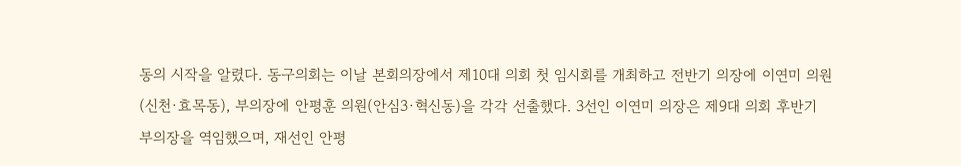동의 시작을 알렸다. 동구의회는 이날 본회의장에서 제10대 의회 첫 임시회를 개최하고 전반기 의장에 이연미 의원(신천·효목동), 부의장에 안평훈 의원(안심3·혁신동)을 각각 선출했다. 3선인 이연미 의장은 제9대 의회 후반기 부의장을 역임했으며, 재선인 안평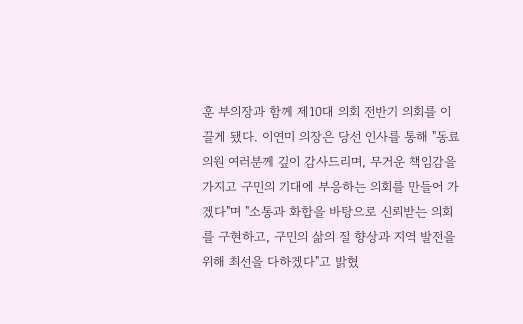훈 부의장과 함께 제10대 의회 전반기 의회를 이끌게 됐다. 이연미 의장은 당선 인사를 통해 "동료 의원 여러분께 깊이 감사드리며, 무거운 책임감을 가지고 구민의 기대에 부응하는 의회를 만들어 가겠다"며 "소통과 화합을 바탕으로 신뢰받는 의회를 구현하고, 구민의 삶의 질 향상과 지역 발전을 위해 최선을 다하겠다"고 밝혔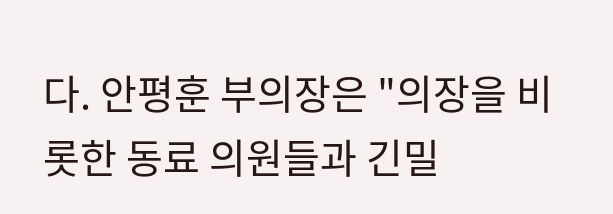다. 안평훈 부의장은 "의장을 비롯한 동료 의원들과 긴밀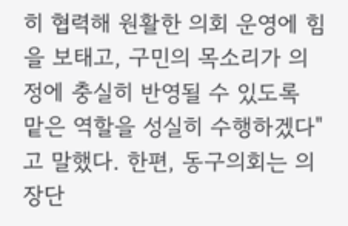히 협력해 원활한 의회 운영에 힘을 보태고, 구민의 목소리가 의정에 충실히 반영될 수 있도록 맡은 역할을 성실히 수행하겠다"고 말했다. 한편, 동구의회는 의장단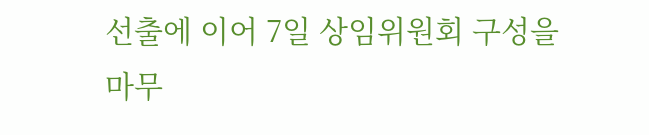선출에 이어 7일 상임위원회 구성을 마무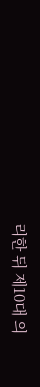리한 뒤 제10대 의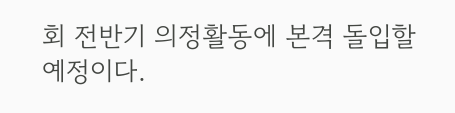회 전반기 의정활동에 본격 돌입할 예정이다.